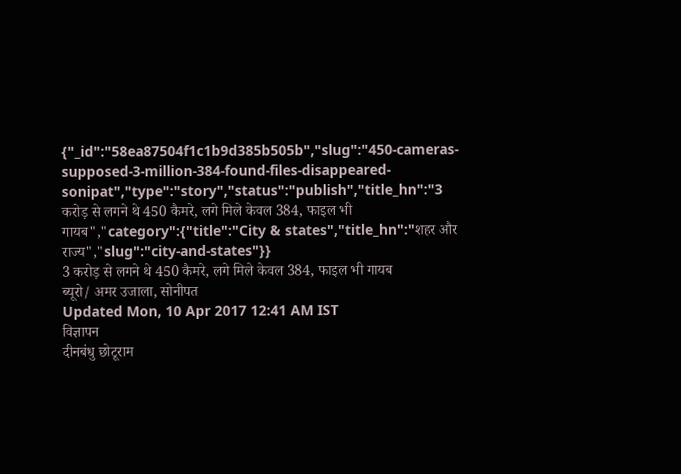{"_id":"58ea87504f1c1b9d385b505b","slug":"450-cameras-supposed-3-million-384-found-files-disappeared-sonipat","type":"story","status":"publish","title_hn":"3 करोड़ से लगने थे 450 कैमरे, लगे मिले केवल 384, फाइल भी गायब","category":{"title":"City & states","title_hn":"शहर और राज्य","slug":"city-and-states"}}
3 करोड़ से लगने थे 450 कैमरे, लगे मिले केवल 384, फाइल भी गायब
ब्यूरो/ अमर उजाला, सोनीपत
Updated Mon, 10 Apr 2017 12:41 AM IST
विज्ञापन
दीनबंधु छोटूराम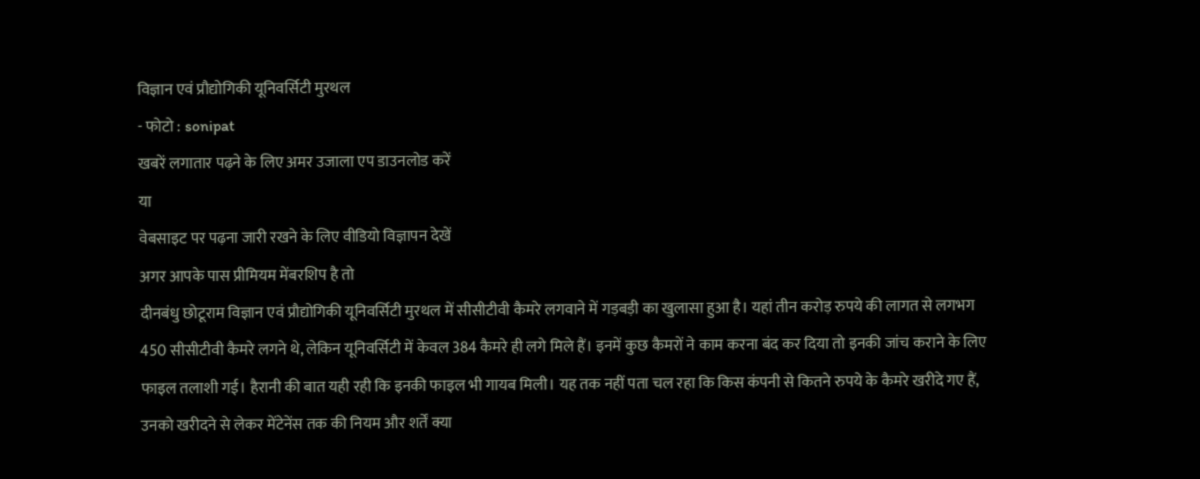विज्ञान एवं प्रौद्योगिकी यूनिवर्सिटी मुरथल
- फोटो : sonipat
खबरें लगातार पढ़ने के लिए अमर उजाला एप डाउनलोड करें
या
वेबसाइट पर पढ़ना जारी रखने के लिए वीडियो विज्ञापन देखें
अगर आपके पास प्रीमियम मेंबरशिप है तो
दीनबंधु छोटूराम विज्ञान एवं प्रौद्योगिकी यूनिवर्सिटी मुरथल में सीसीटीवी कैमरे लगवाने में गड़बड़ी का खुलासा हुआ है। यहां तीन करोड़ रुपये की लागत से लगभग 450 सीसीटीवी कैमरे लगने थे, लेकिन यूनिवर्सिटी में केवल 384 कैमरे ही लगे मिले हैं। इनमें कुछ कैमरों ने काम करना बंद कर दिया तो इनकी जांच कराने के लिए फाइल तलाशी गई। हैरानी की बात यही रही कि इनकी फाइल भी गायब मिली। यह तक नहीं पता चल रहा कि किस कंपनी से कितने रुपये के कैमरे खरीदे गए हैं, उनको खरीदने से लेकर मेंटेनेंस तक की नियम और शर्तें क्या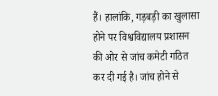हैं। हालांकि, गड़बड़ी का खुलासा होने पर विश्वविद्यालय प्रशासन की ओर से जांच कमेटी गठित कर दी गई है। जांच होने से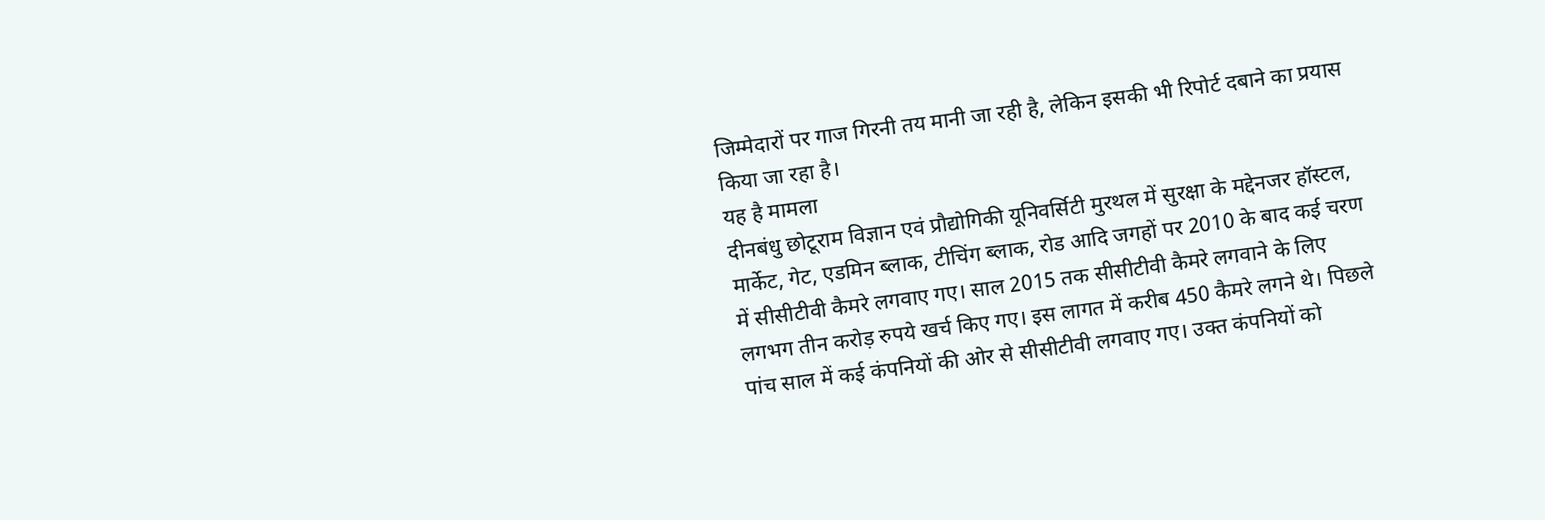जिम्मेदारों पर गाज गिरनी तय मानी जा रही है, लेकिन इसकी भी रिपोर्ट दबाने का प्रयास किया जा रहा है।
यह है मामला
दीनबंधु छोटूराम विज्ञान एवं प्रौद्योगिकी यूनिवर्सिटी मुरथल में सुरक्षा के मद्देनजर हॉस्टल, मार्केट, गेट, एडमिन ब्लाक, टीचिंग ब्लाक, रोड आदि जगहों पर 2010 के बाद कई चरण में सीसीटीवी कैमरे लगवाए गए। साल 2015 तक सीसीटीवी कैमरे लगवाने के लिए लगभग तीन करोड़ रुपये खर्च किए गए। इस लागत में करीब 450 कैमरे लगने थे। पिछले पांच साल में कई कंपनियों की ओर से सीसीटीवी लगवाए गए। उक्त कंपनियों को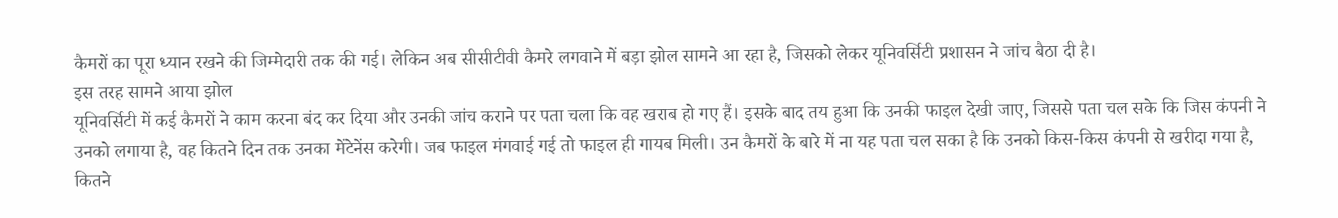कैमरों का पूरा ध्यान रखने की जिम्मेदारी तक की गई। लेकिन अब सीसीटीवी कैमरे लगवाने में बड़ा झोल सामने आ रहा है, जिसको लेकर यूनिवर्सिटी प्रशासन ने जांच बैठा दी है।
इस तरह सामने आया झोल
यूनिवर्सिटी में कई कैमरों ने काम करना बंद कर दिया और उनकी जांच कराने पर पता चला कि वह खराब हो गए हैं। इसके बाद तय हुआ कि उनकी फाइल देखी जाए, जिससे पता चल सके कि जिस कंपनी ने उनको लगाया है, वह कितने दिन तक उनका मेंटेनेंस करेगी। जब फाइल मंगवाई गई तो फाइल ही गायब मिली। उन कैमरों के बारे में ना यह पता चल सका है कि उनको किस-किस कंपनी से खरीदा गया है, कितने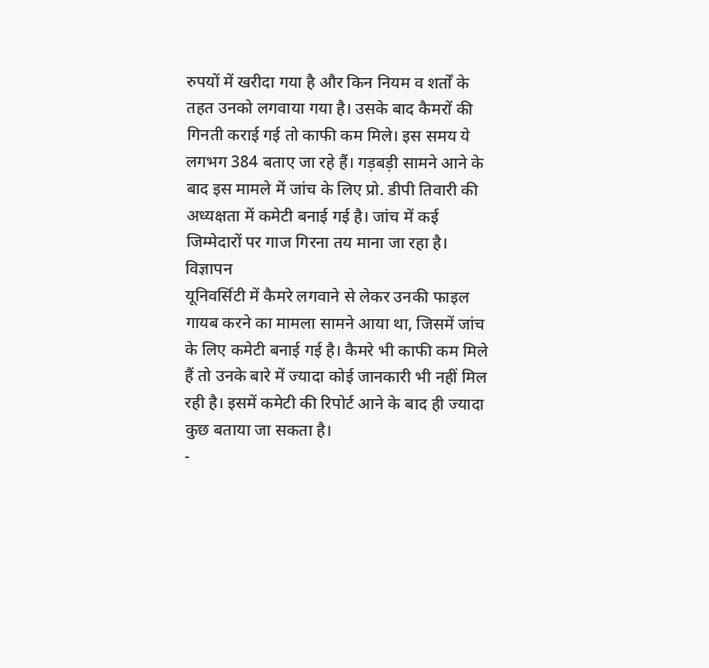रुपयों में खरीदा गया है और किन नियम व शर्तों के तहत उनको लगवाया गया है। उसके बाद कैमरों की गिनती कराई गई तो काफी कम मिले। इस समय ये लगभग 384 बताए जा रहे हैं। गड़बड़ी सामने आने के बाद इस मामले में जांच के लिए प्रो. डीपी तिवारी की अध्यक्षता में कमेटी बनाई गई है। जांच में कई जिम्मेदारों पर गाज गिरना तय माना जा रहा है।
विज्ञापन
यूनिवर्सिटी में कैमरे लगवाने से लेकर उनकी फाइल गायब करने का मामला सामने आया था, जिसमें जांच के लिए कमेटी बनाई गई है। कैमरे भी काफी कम मिले हैं तो उनके बारे में ज्यादा कोई जानकारी भी नहीं मिल रही है। इसमें कमेटी की रिपोर्ट आने के बाद ही ज्यादा कुछ बताया जा सकता है।
-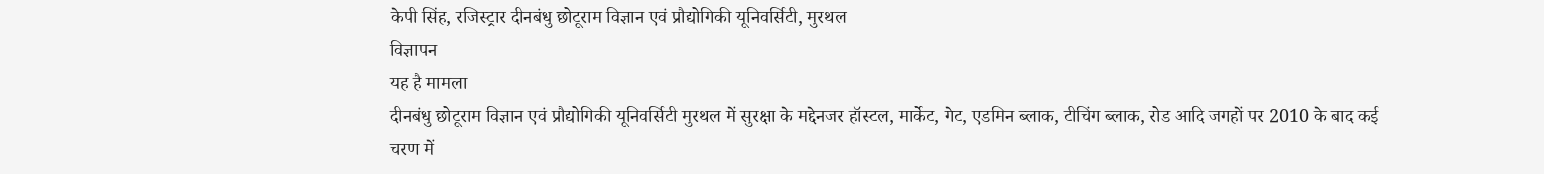केपी सिंह, रजिस्ट्रार दीनबंधु छोटूराम विज्ञान एवं प्रौद्योगिकी यूनिवर्सिटी, मुरथल
विज्ञापन
यह है मामला
दीनबंधु छोटूराम विज्ञान एवं प्रौद्योगिकी यूनिवर्सिटी मुरथल में सुरक्षा के मद्देनजर हॉस्टल, मार्केट, गेट, एडमिन ब्लाक, टीचिंग ब्लाक, रोड आदि जगहों पर 2010 के बाद कई चरण में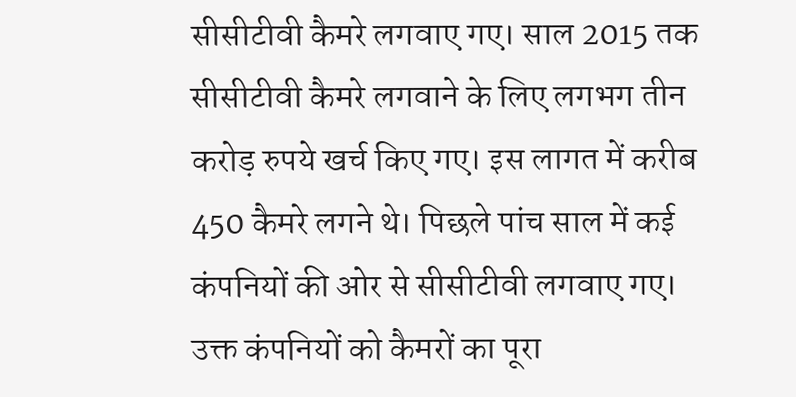सीसीटीवी कैमरे लगवाए गए। साल 2015 तक सीसीटीवी कैमरे लगवाने के लिए लगभग तीन करोड़ रुपये खर्च किए गए। इस लागत में करीब 450 कैमरे लगने थे। पिछले पांच साल में कई कंपनियों की ओर से सीसीटीवी लगवाए गए। उक्त कंपनियों को कैमरों का पूरा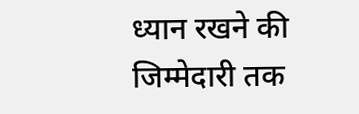ध्यान रखने की जिम्मेदारी तक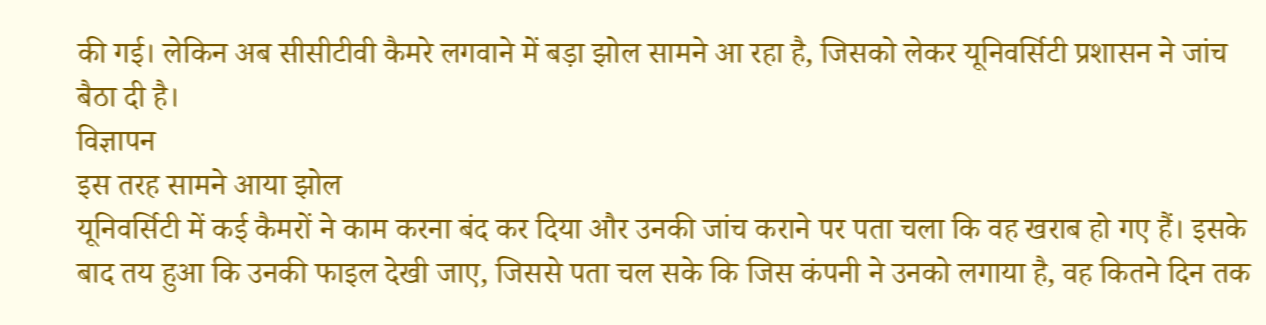की गई। लेकिन अब सीसीटीवी कैमरे लगवाने में बड़ा झोल सामने आ रहा है, जिसको लेकर यूनिवर्सिटी प्रशासन ने जांच बैठा दी है।
विज्ञापन
इस तरह सामने आया झोल
यूनिवर्सिटी में कई कैमरों ने काम करना बंद कर दिया और उनकी जांच कराने पर पता चला कि वह खराब हो गए हैं। इसके बाद तय हुआ कि उनकी फाइल देखी जाए, जिससे पता चल सके कि जिस कंपनी ने उनको लगाया है, वह कितने दिन तक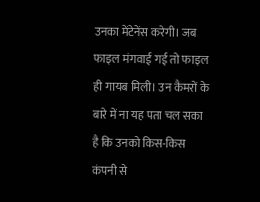उनका मेंटेनेंस करेगी। जब फाइल मंगवाई गई तो फाइल ही गायब मिली। उन कैमरों के बारे में ना यह पता चल सका है कि उनको किस-किस कंपनी से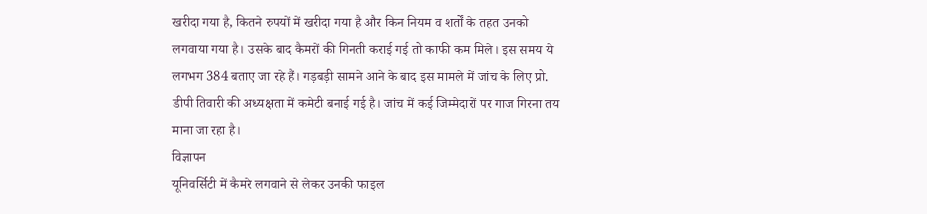खरीदा गया है, कितने रुपयों में खरीदा गया है और किन नियम व शर्तों के तहत उनको लगवाया गया है। उसके बाद कैमरों की गिनती कराई गई तो काफी कम मिले। इस समय ये लगभग 384 बताए जा रहे हैं। गड़बड़ी सामने आने के बाद इस मामले में जांच के लिए प्रो. डीपी तिवारी की अध्यक्षता में कमेटी बनाई गई है। जांच में कई जिम्मेदारों पर गाज गिरना तय माना जा रहा है।
विज्ञापन
यूनिवर्सिटी में कैमरे लगवाने से लेकर उनकी फाइल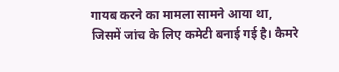गायब करने का मामला सामने आया था, जिसमें जांच के लिए कमेटी बनाई गई है। कैमरे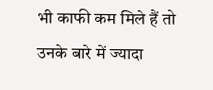भी काफी कम मिले हैं तो उनके बारे में ज्यादा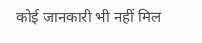कोई जानकारी भी नहीं मिल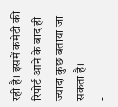रही है। इसमें कमेटी की रिपोर्ट आने के बाद ही ज्यादा कुछ बताया जा सकता है।
-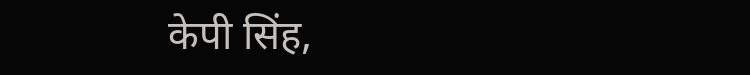केपी सिंह,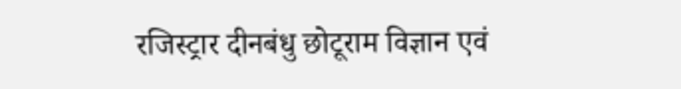रजिस्ट्रार दीनबंधु छोटूराम विज्ञान एवं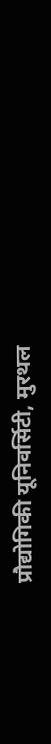प्रौद्योगिकी यूनिवर्सिटी, मुरथल